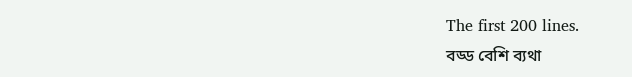The first 200 lines.
বড্ড বেশি ব্যথা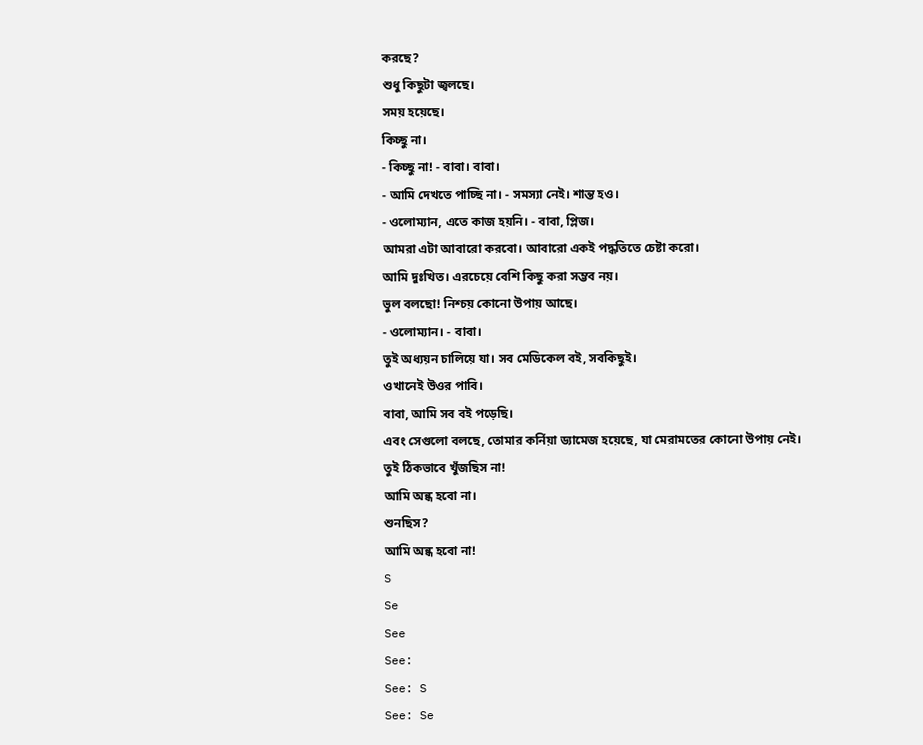করছে?
শুধু কিছুটা জ্বলছে।
সময় হয়েছে।
কিচ্ছু না।
- কিচ্ছু না! - বাবা। বাবা।
- আমি দেখতে পাচ্ছি না। - সমস্যা নেই। শান্ত হও।
- ওলোম্যান, এতে কাজ হয়নি। - বাবা, প্লিজ।
আমরা এটা আবারো করবো। আবারো একই পদ্ধতিতে চেষ্টা করো।
আমি দুঃখিত। এরচেয়ে বেশি কিছু করা সম্ভব নয়।
ভুল বলছো! নিশ্চয় কোনো উপায় আছে।
- ওলোম্যান। - বাবা।
তুই অধ্যয়ন চালিয়ে যা। সব মেডিকেল বই, সবকিছুই।
ওখানেই উওর পাবি।
বাবা, আমি সব বই পড়েছি।
এবং সেগুলো বলছে, তোমার কর্নিয়া ড্যামেজ হয়েছে, যা মেরামতের কোনো উপায় নেই।
তুই ঠিকভাবে খুঁজছিস না!
আমি অন্ধ হবো না।
শুনছিস?
আমি অন্ধ হবো না!
S
Se
See
See:
See: S
See: Se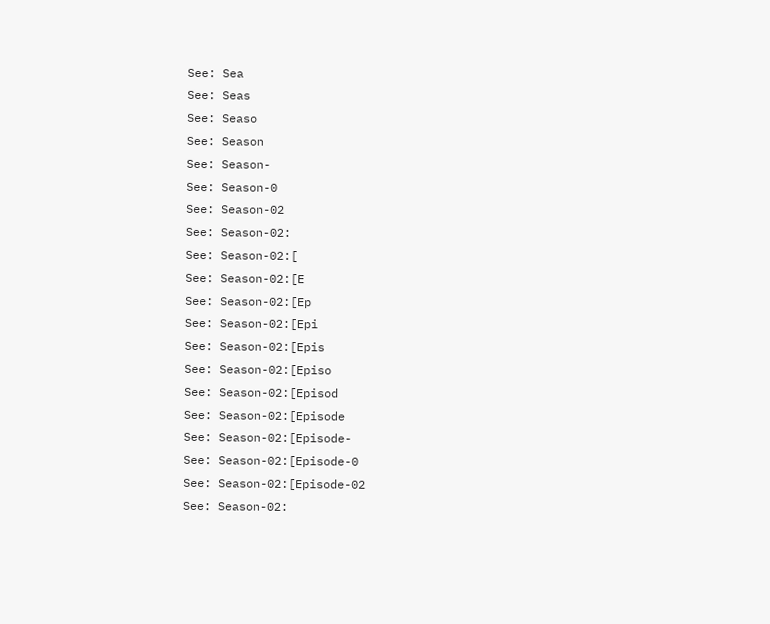See: Sea
See: Seas
See: Seaso
See: Season
See: Season-
See: Season-0
See: Season-02
See: Season-02:
See: Season-02:[
See: Season-02:[E
See: Season-02:[Ep
See: Season-02:[Epi
See: Season-02:[Epis
See: Season-02:[Episo
See: Season-02:[Episod
See: Season-02:[Episode
See: Season-02:[Episode-
See: Season-02:[Episode-0
See: Season-02:[Episode-02
See: Season-02: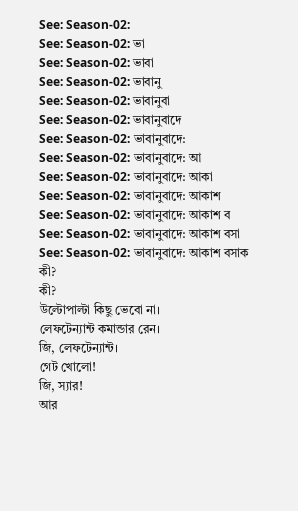See: Season-02:
See: Season-02: ভা
See: Season-02: ভাবা
See: Season-02: ভাবানু
See: Season-02: ভাবানুবা
See: Season-02: ভাবানুবাদে
See: Season-02: ভাবানুবাদে:
See: Season-02: ভাবানুবাদে: আ
See: Season-02: ভাবানুবাদে: আকা
See: Season-02: ভাবানুবাদে: আকাশ
See: Season-02: ভাবানুবাদে: আকাশ ব
See: Season-02: ভাবানুবাদে: আকাশ বসা
See: Season-02: ভাবানুবাদে: আকাশ বসাক
কী?
কী?
উল্টোপাল্টা কিছু ভেবো না।
লেফটেন্যান্ট কমান্ডার রেন।
জি, লেফটেন্যান্ট।
গেট খোলো!
জি, স্যার!
আর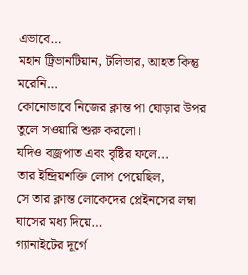এভাবে…
মহান ট্রিভানটিয়ান, টলিভার, আহত কিন্তু মরেনি…
কোনোভাবে নিজের ক্লান্ত পা ঘোড়ার উপর তুলে সওয়ারি শুরু করলো।
যদিও বজ্রপাত এবং বৃষ্টির ফলে...
তার ইন্দ্রিয়শক্তি লোপ পেয়েছিল,
সে তার ক্লান্ত লোকেদের প্লেইনসের লম্বা ঘাসের মধ্য দিয়ে…
গ্যানাইটের দূর্গে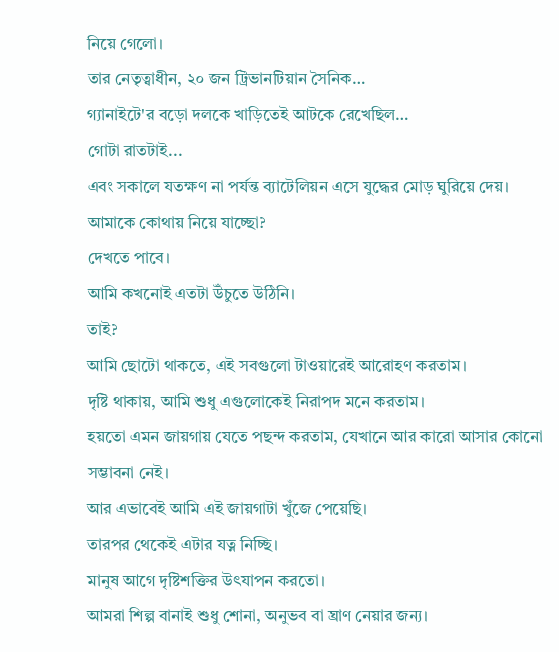নিয়ে গেলো।
তার নেতৃত্বাধীন, ২০ জন ট্রিভানটিয়ান সৈনিক…
গ্যানাইটে'র বড়ো দলকে খাড়িতেই আটকে রেখেছিল…
গোটা রাতটাই...
এবং সকালে যতক্ষণ না পর্যন্ত ব্যাটেলিয়ন এসে যুদ্ধের মোড় ঘুরিয়ে দেয়।
আমাকে কোথায় নিয়ে যাচ্ছো?
দেখতে পাবে।
আমি কখনোই এতটা উঁচুতে উঠিনি।
তাই?
আমি ছোটো থাকতে, এই সবগুলো টাওয়ারেই আরোহণ করতাম।
দৃষ্টি থাকায়, আমি শুধু এগুলোকেই নিরাপদ মনে করতাম।
হয়তো এমন জায়গায় যেতে পছন্দ করতাম, যেখানে আর কারো আসার কোনো সম্ভাবনা নেই।
আর এভাবেই আমি এই জায়গাটা খুঁজে পেয়েছি।
তারপর থেকেই এটার যত্ন নিচ্ছি।
মানুষ আগে দৃষ্টিশক্তির উৎযাপন করতো।
আমরা শিল্প বানাই শুধু শোনা, অনুভব বা ঘ্রাণ নেয়ার জন্য।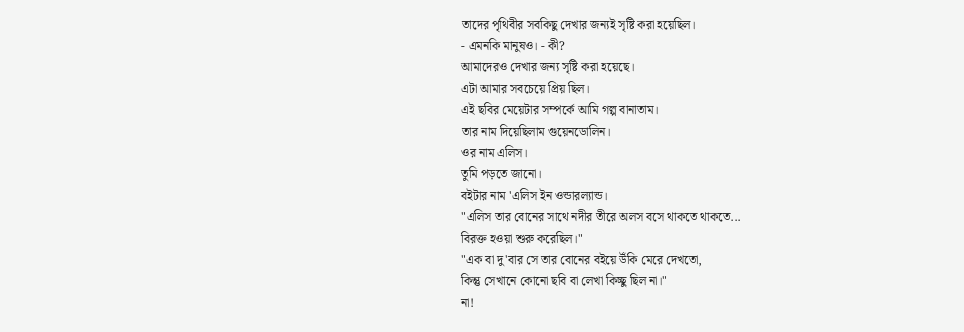তাদের পৃথিবীর সবকিছু দেখার জন্যই সৃষ্টি করা হয়েছিল।
- এমনকি মানুষও। - কী?
আমাদেরও দেখার জন্য সৃষ্টি করা হয়েছে।
এটা আমার সবচেয়ে প্রিয় ছিল।
এই ছবির মেয়েটার সম্পর্কে আমি গল্প বানাতাম।
তার নাম দিয়েছিলাম গুয়েনডোলিন।
ওর নাম এলিস।
তুমি পড়তে জানো।
বইটার নাম 'এলিস ইন ওন্ডারল্যান্ড।
"এলিস তার বোনের সাথে নদীর তীরে অলস বসে থাকতে থাকতে...
বিরক্ত হওয়া শুরু করেছিল।"
"এক বা দু'বার সে তার বোনের বইয়ে উঁকি মেরে দেখতো,
কিন্তু সেখানে কোনো ছবি বা লেখা কিচ্ছু ছিল না।"
না!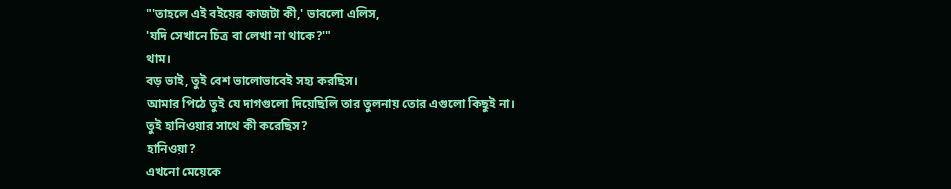"'তাহলে এই বইয়ের কাজটা কী,' ভাবলো এলিস,
'যদি সেখানে চিত্র বা লেখা না থাকে?'"
থাম।
বড় ভাই, তুই বেশ ভালোভাবেই সহ্য করছিস।
আমার পিঠে তুই যে দাগগুলো দিয়েছিলি তার তুলনায় তোর এগুলো কিছুই না।
তুই হানিওয়ার সাথে কী করেছিস?
হানিওয়া?
এখনো মেয়েকে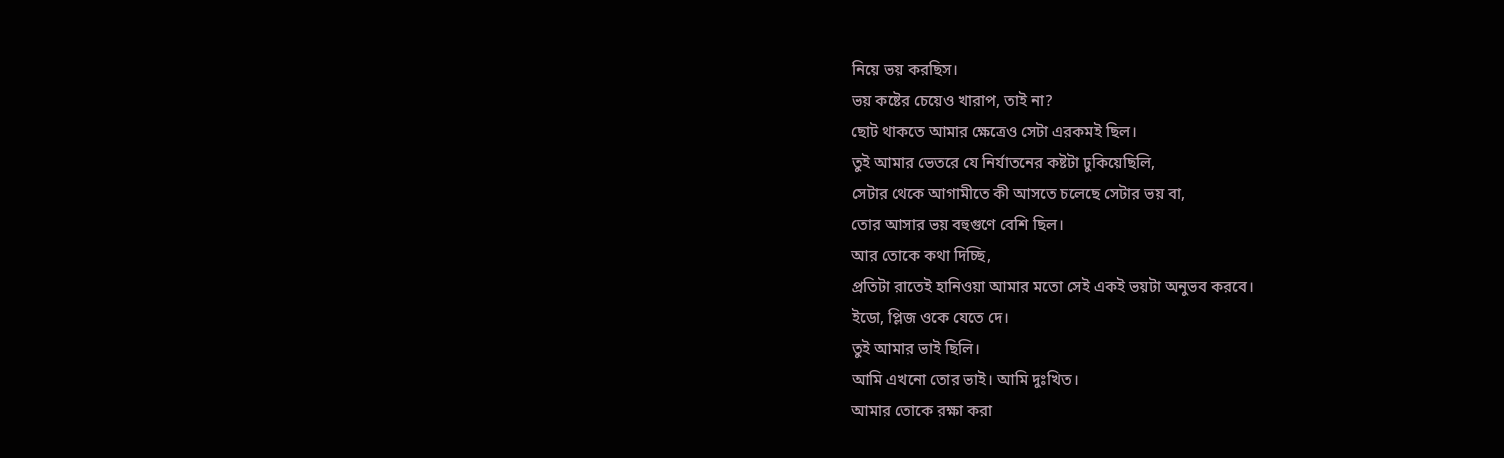নিয়ে ভয় করছিস।
ভয় কষ্টের চেয়েও খারাপ, তাই না?
ছোট থাকতে আমার ক্ষেত্রেও সেটা এরকমই ছিল।
তুই আমার ভেতরে যে নির্যাতনের কষ্টটা ঢুকিয়েছিলি,
সেটার থেকে আগামীতে কী আসতে চলেছে সেটার ভয় বা,
তোর আসার ভয় বহুগুণে বেশি ছিল।
আর তোকে কথা দিচ্ছি,
প্রতিটা রাতেই হানিওয়া আমার মতো সেই একই ভয়টা অনুভব করবে।
ইডো, প্লিজ ওকে যেতে দে।
তুই আমার ভাই ছিলি।
আমি এখনো তোর ভাই। আমি দুঃখিত।
আমার তোকে রক্ষা করা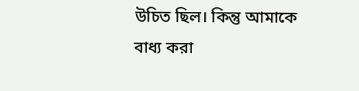উচিত ছিল। কিন্তু আমাকে বাধ্য করা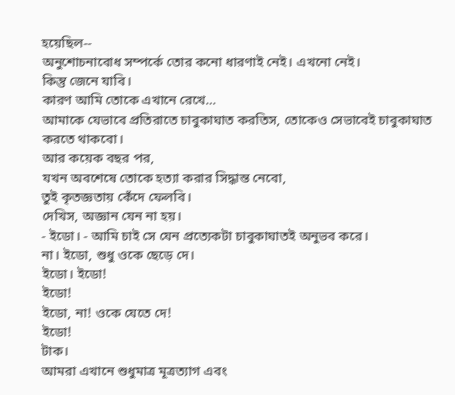হয়েছিল--
অনুশোচনাবোধ সম্পর্কে তোর কনো ধারণাই নেই। এখনো নেই।
কিন্তু জেনে যাবি।
কারণ আমি তোকে এখানে রেখে…
আমাকে যেভাবে প্রতিরাতে চাবুকাঘাত করতিস, তোকেও সেভাবেই চাবুকাঘাত করতে থাকবো।
আর কয়েক বছর পর,
যখন অবশেষে তোকে হত্যা করার সিদ্ধান্ত নেবো,
তুই কৃতজ্ঞতায় কেঁদে ফেলবি।
দেখিস, অজ্ঞান যেন না হয়।
- ইডো। - আমি চাই সে যেন প্রত্যেকটা চাবুকাঘাতই অনুভব করে।
না। ইডো, শুধু ওকে ছেড়ে দে।
ইডো। ইডো!
ইডো!
ইডো, না! ওকে যেতে দে!
ইডো!
টাক।
আমরা এখানে শুধুমাত্র মূত্রত্যাগ এবং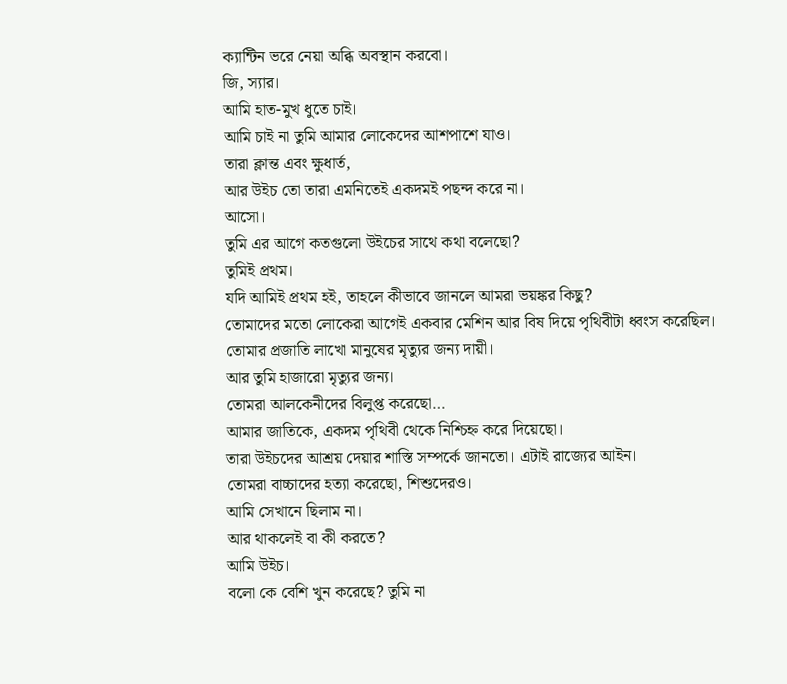ক্যান্টিন ভরে নেয়া অব্ধি অবস্থান করবো।
জি, স্যার।
আমি হাত-মুখ ধুতে চাই।
আমি চাই না তুমি আমার লোকেদের আশপাশে যাও।
তারা ক্লান্ত এবং ক্ষুধার্ত,
আর উইচ তো তারা এমনিতেই একদমই পছন্দ করে না।
আসো।
তুমি এর আগে কতগুলো উইচের সাথে কথা বলেছো?
তুমিই প্রথম।
যদি আমিই প্রথম হই, তাহলে কীভাবে জানলে আমরা ভয়ঙ্কর কিছু?
তোমাদের মতো লোকেরা আগেই একবার মেশিন আর বিষ দিয়ে পৃথিবীটা ধ্বংস করেছিল।
তোমার প্রজাতি লাখো মানুষের মৃত্যুর জন্য দায়ী।
আর তুমি হাজারো মৃত্যুর জন্য।
তোমরা আলকেনীদের বিলুপ্ত করেছো…
আমার জাতিকে, একদম পৃথিবী থেকে নিশ্চিহ্ন করে দিয়েছো।
তারা উইচদের আশ্রয় দেয়ার শাস্তি সম্পর্কে জানতো। এটাই রাজ্যের আইন।
তোমরা বাচ্চাদের হত্যা করেছো, শিশুদেরও।
আমি সেখানে ছিলাম না।
আর থাকলেই বা কী করতে?
আমি উইচ।
বলো কে বেশি খুন করেছে? তুমি না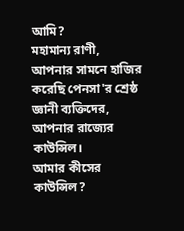আমি?
মহামান্য রাণী,
আপনার সামনে হাজির করেছি পেনসা'র শ্রেষ্ঠ জ্ঞানী ব্যক্তিদের, আপনার রাজ্যের কাউন্সিল।
আমার কীসের কাউন্সিল?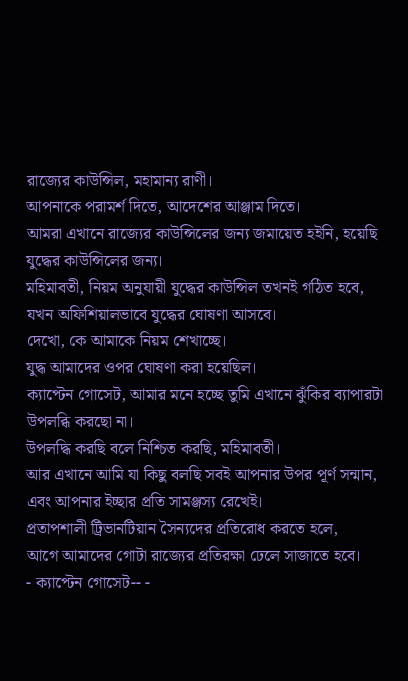রাজ্যের কাউন্সিল, মহামান্য রাণী।
আপনাকে পরামর্শ দিতে, আদেশের আঞ্জাম দিতে।
আমরা এখানে রাজ্যের কাউন্সিলের জন্য জমায়েত হইনি, হয়েছি যুদ্ধের কাউন্সিলের জন্য।
মহিমাবতী, নিয়ম অনুযায়ী যুদ্ধের কাউন্সিল তখনই গঠিত হবে,
যখন অফিশিয়ালভাবে যুদ্ধের ঘোষণা আসবে।
দেখো, কে আমাকে নিয়ম শেখাচ্ছে।
যুদ্ধ আমাদের ওপর ঘোষণা করা হয়েছিল।
ক্যাপ্টেন গোসেট, আমার মনে হচ্ছে তুমি এখানে ঝুঁকির ব্যাপারটা উপলব্ধি করছো না।
উপলদ্ধি করছি বলে নিশ্চিত করছি, মহিমাবতী।
আর এখানে আমি যা কিছু বলছি সবই আপনার উপর পূর্ণ সন্মান,
এবং আপনার ইচ্ছার প্রতি সামঞ্জস্য রেখেই।
প্রতাপশালী ট্রিভানটিয়ান সৈন্যদের প্রতিরোধ করতে হলে,
আগে আমাদের গোটা রাজ্যের প্রতিরক্ষা ঢেলে সাজাতে হবে।
- ক্যাপ্টেন গোসেট-- -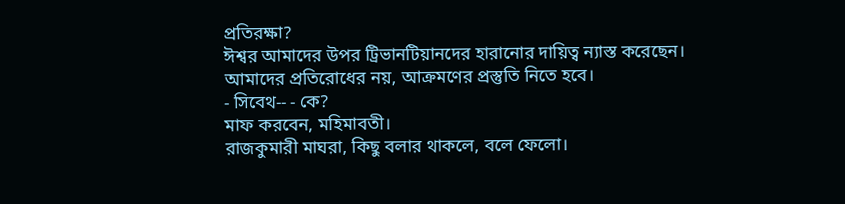প্রতিরক্ষা?
ঈশ্বর আমাদের উপর ট্রিভানটিয়ানদের হারানোর দায়িত্ব ন্যাস্ত করেছেন।
আমাদের প্রতিরোধের নয়, আক্রমণের প্রস্তুতি নিতে হবে।
- সিবেথ-- - কে?
মাফ করবেন, মহিমাবতী।
রাজকুমারী মাঘরা, কিছু বলার থাকলে, বলে ফেলো।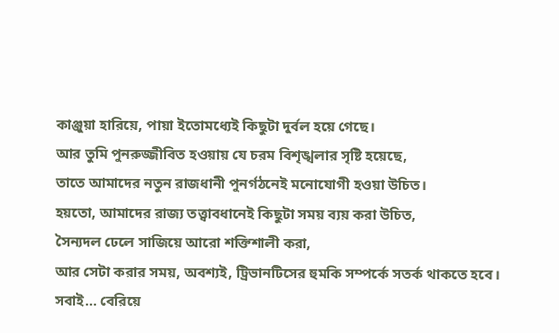কাঞ্জুয়া হারিয়ে, পায়া ইতোমধ্যেই কিছুটা দুর্বল হয়ে গেছে।
আর তুমি পুনরুজ্জীবিত হওয়ায় যে চরম বিশৃঙ্খলার সৃষ্টি হয়েছে,
তাতে আমাদের নতুন রাজধানী পুনর্গঠনেই মনোযোগী হওয়া উচিত।
হয়তো, আমাদের রাজ্য তত্ত্বাবধানেই কিছুটা সময় ব্যয় করা উচিত,
সৈন্যদল ঢেলে সাজিয়ে আরো শক্তিশালী করা,
আর সেটা করার সময়, অবশ্যই, ট্রিভানটিসের হুমকি সম্পর্কে সতর্ক থাকতে হবে।
সবাই… বেরিয়ে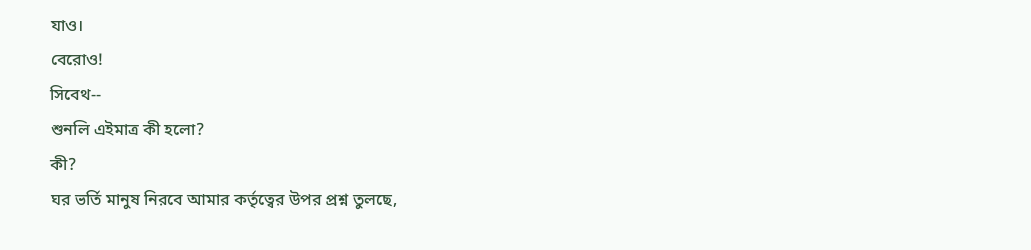যাও।
বেরোও!
সিবেথ--
শুনলি এইমাত্র কী হলো?
কী?
ঘর ভর্তি মানুষ নিরবে আমার কর্তৃত্বের উপর প্রশ্ন তুলছে,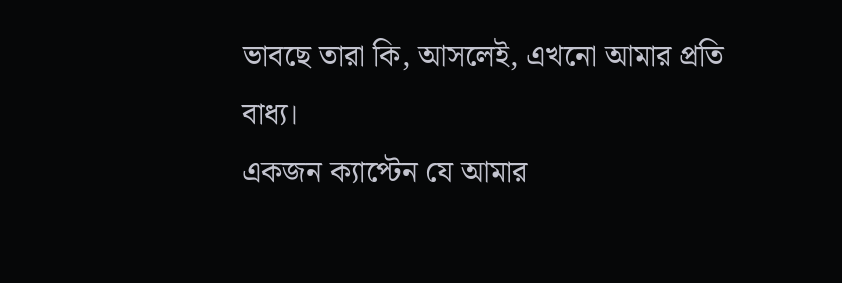ভাবছে তারা কি, আসলেই, এখনো আমার প্রতি বাধ্য।
একজন ক্যাপ্টেন যে আমার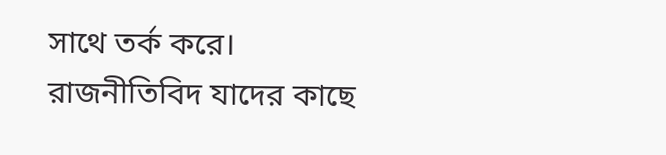সাথে তর্ক করে।
রাজনীতিবিদ যাদের কাছে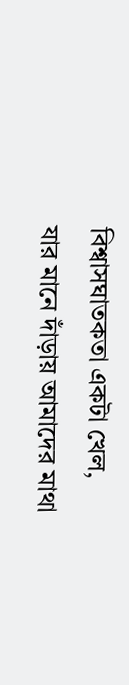বিশ্বাসঘাতকতা একটা খেল,
যার মানে দাঁড়ায় আমাদের মাথা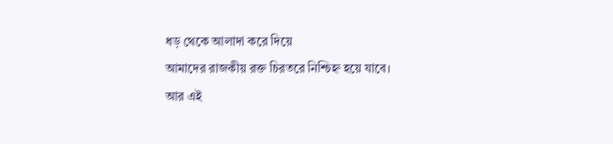ধড় থেকে আলাদা করে দিয়ে
আমাদের রাজকীয় রক্ত চিরতরে নিশ্চিহ্ন হয়ে যাবে।
আর এই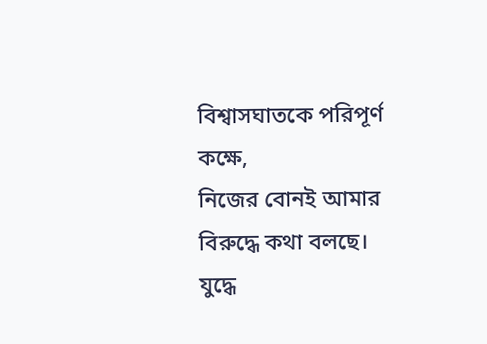বিশ্বাসঘাতকে পরিপূর্ণ কক্ষে,
নিজের বোনই আমার বিরুদ্ধে কথা বলছে।
যুদ্ধে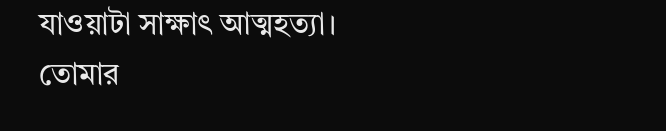যাওয়াটা সাক্ষাৎ আত্মহত্যা।
তোমার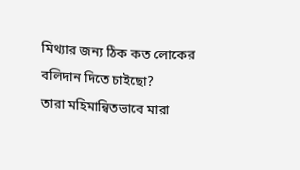মিথ্যার জন্য ঠিক কত লোকের বলিদান দিতে চাইছো?
তারা মহিমান্বিতভাবে মারা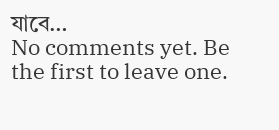যাবে…
No comments yet. Be the first to leave one.